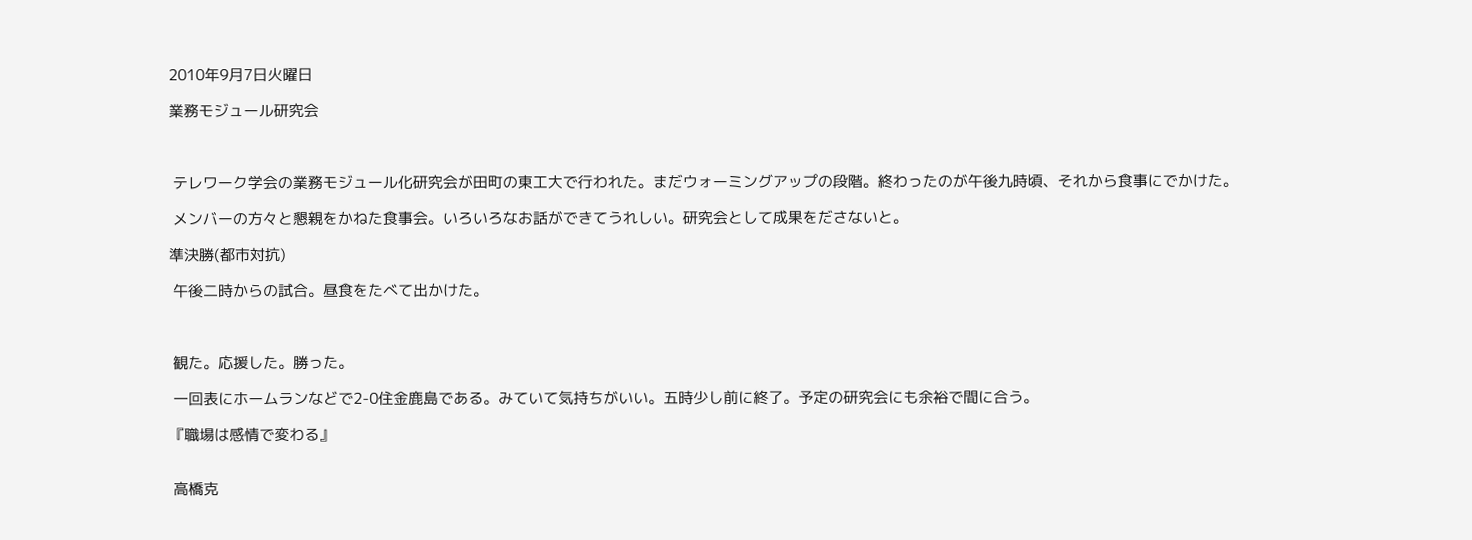2010年9月7日火曜日

業務モジュール研究会



 テレワーク学会の業務モジュール化研究会が田町の東工大で行われた。まだウォーミングアップの段階。終わったのが午後九時頃、それから食事にでかけた。

 メンバーの方々と懇親をかねた食事会。いろいろなお話ができてうれしい。研究会として成果をださないと。

準決勝(都市対抗)

 午後二時からの試合。昼食をたべて出かけた。



 観た。応援した。勝った。

 一回表にホームランなどで2-0住金鹿島である。みていて気持ちがいい。五時少し前に終了。予定の研究会にも余裕で間に合う。

『職場は感情で変わる』


 高橋克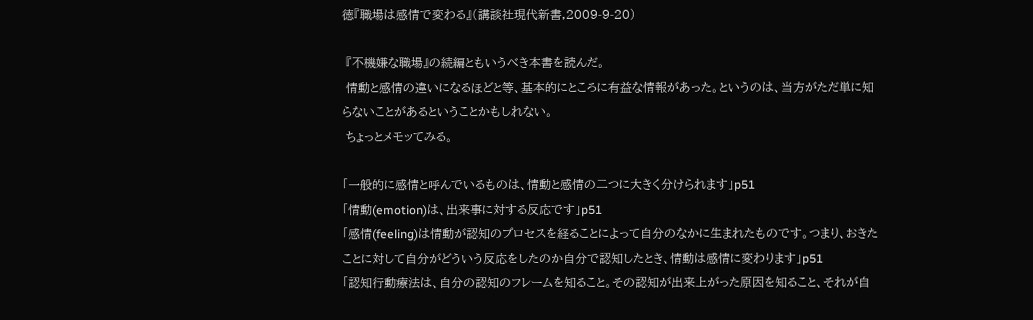徳『職場は感情で変わる』(講談社現代新書,2009-9-20)

 『不機嫌な職場』の続編ともいうべき本書を読んだ。
 情動と感情の違いになるほどと等、基本的にところに有益な情報があった。というのは、当方がただ単に知らないことがあるということかもしれない。
 ちょっとメモッてみる。

「一般的に感情と呼んでいるものは、情動と感情の二つに大きく分けられます」p51
「情動(emotion)は、出来事に対する反応です」p51
「感情(feeling)は情動が認知のプロセスを経ることによって自分のなかに生まれたものです。つまり、おきたことに対して自分がどういう反応をしたのか自分で認知したとき、情動は感情に変わります」p51
「認知行動療法は、自分の認知のフレームを知ること。その認知が出来上がった原因を知ること、それが自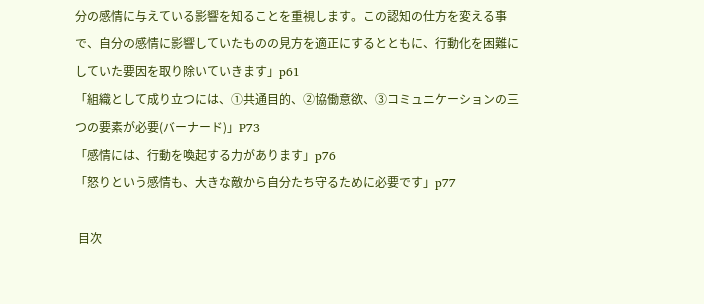分の感情に与えている影響を知ることを重視します。この認知の仕方を変える事で、自分の感情に影響していたものの見方を適正にするとともに、行動化を困難にしていた要因を取り除いていきます」p61
「組織として成り立つには、①共通目的、②協働意欲、③コミュニケーションの三つの要素が必要(バーナード)」P73
「感情には、行動を喚起する力があります」p76
「怒りという感情も、大きな敵から自分たち守るために必要です」p77

 目次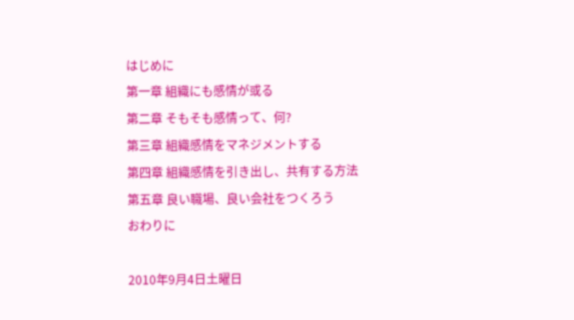はじめに
第一章 組織にも感情が或る
第二章 そもそも感情って、何?
第三章 組織感情をマネジメントする
第四章 組織感情を引き出し、共有する方法
第五章 良い職場、良い会社をつくろう
おわりに

2010年9月4日土曜日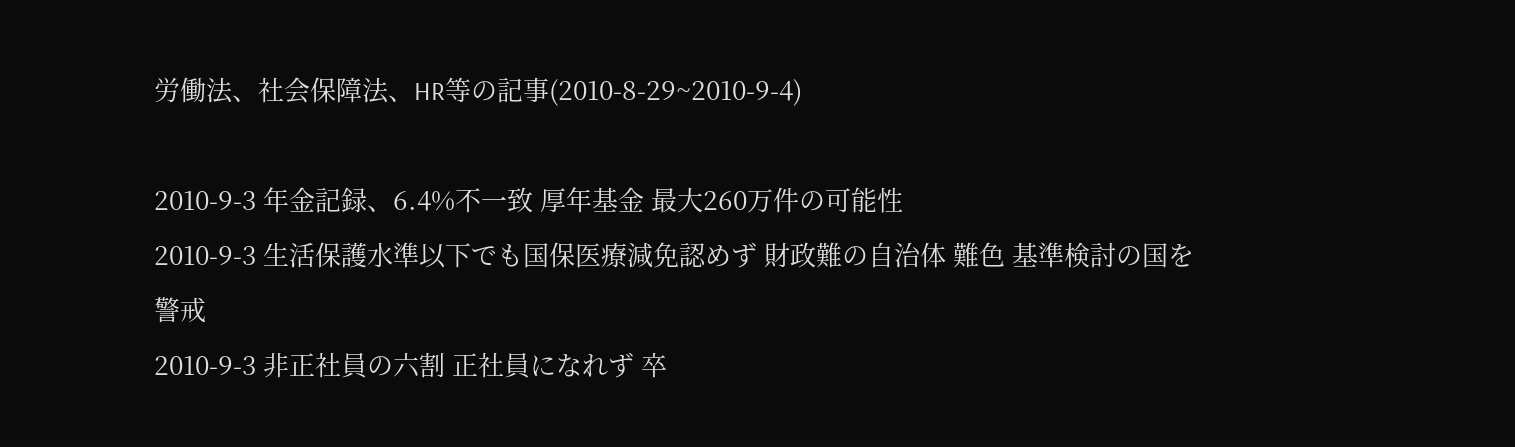労働法、社会保障法、HR等の記事(2010-8-29~2010-9-4)

2010-9-3 年金記録、6.4%不一致 厚年基金 最大260万件の可能性
2010-9-3 生活保護水準以下でも国保医療減免認めず 財政難の自治体 難色 基準検討の国を警戒
2010-9-3 非正社員の六割 正社員になれず 卒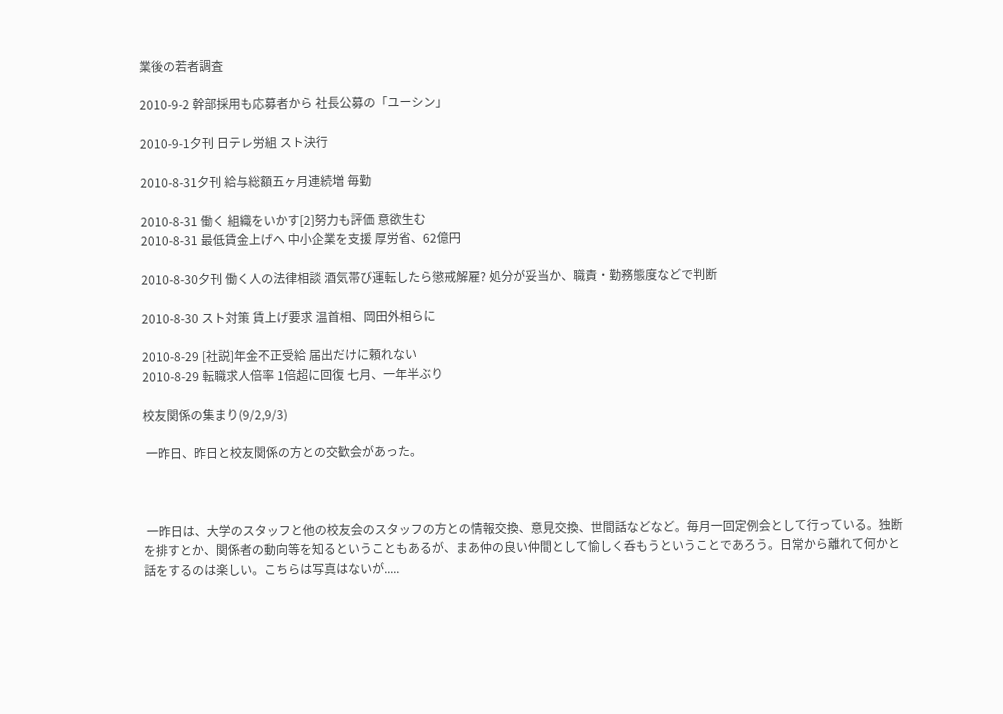業後の若者調査

2010-9-2 幹部採用も応募者から 社長公募の「ユーシン」

2010-9-1夕刊 日テレ労組 スト決行

2010-8-31夕刊 給与総額五ヶ月連続増 毎勤

2010-8-31 働く 組織をいかす[2]努力も評価 意欲生む
2010-8-31 最低賃金上げへ 中小企業を支援 厚労省、62億円

2010-8-30夕刊 働く人の法律相談 酒気帯び運転したら懲戒解雇? 処分が妥当か、職責・勤務態度などで判断

2010-8-30 スト対策 賃上げ要求 温首相、岡田外相らに

2010-8-29 [社説]年金不正受給 届出だけに頼れない
2010-8-29 転職求人倍率 1倍超に回復 七月、一年半ぶり

校友関係の集まり(9/2,9/3)

 一昨日、昨日と校友関係の方との交歓会があった。



 一昨日は、大学のスタッフと他の校友会のスタッフの方との情報交換、意見交換、世間話などなど。毎月一回定例会として行っている。独断を排すとか、関係者の動向等を知るということもあるが、まあ仲の良い仲間として愉しく呑もうということであろう。日常から離れて何かと話をするのは楽しい。こちらは写真はないが.....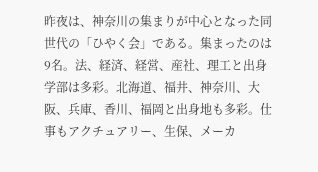昨夜は、神奈川の集まりが中心となった同世代の「ひやく会」である。集まったのは9名。法、経済、経営、産社、理工と出身学部は多彩。北海道、福井、神奈川、大阪、兵庫、香川、福岡と出身地も多彩。仕事もアクチュアリー、生保、メーカ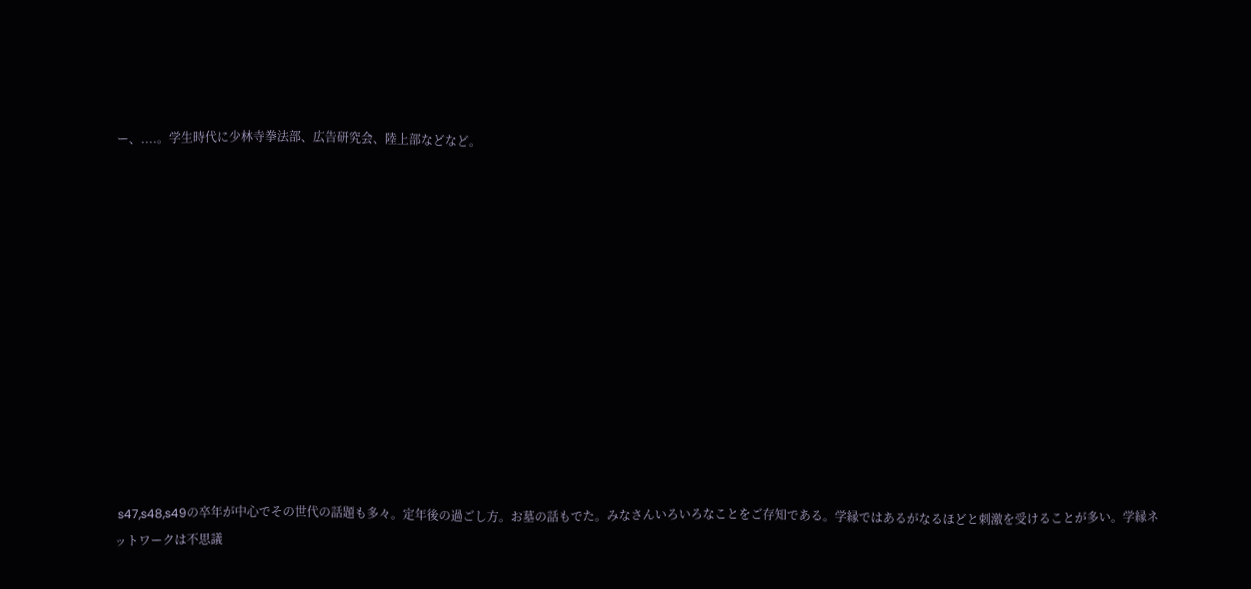ー、....。学生時代に少林寺拳法部、広告研究会、陸上部などなど。













 s47,s48,s49の卒年が中心でその世代の話題も多々。定年後の過ごし方。お墓の話もでた。みなさんいろいろなことをご存知である。学縁ではあるがなるほどと刺激を受けることが多い。学縁ネットワークは不思議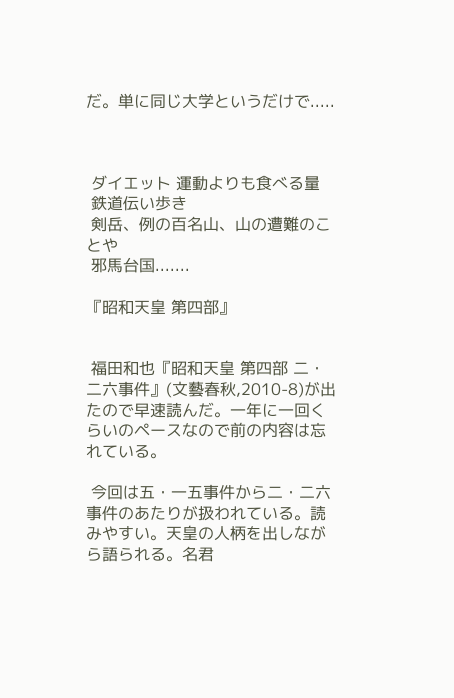だ。単に同じ大学というだけで.....



 ダイエット 運動よりも食べる量
 鉄道伝い歩き
 剣岳、例の百名山、山の遭難のことや
 邪馬台国.......

『昭和天皇 第四部』


 福田和也『昭和天皇 第四部 二・二六事件』(文藝春秋,2010-8)が出たので早速読んだ。一年に一回くらいのペースなので前の内容は忘れている。

 今回は五・一五事件から二・二六事件のあたりが扱われている。読みやすい。天皇の人柄を出しながら語られる。名君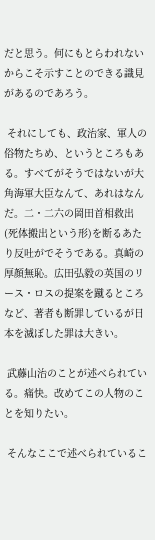だと思う。何にもとらわれないからこそ示すことのできる識見があるのであろう。

 それにしても、政治家、軍人の俗物たちめ、というところもある。すべてがそうではないが大角海軍大臣なんて、あれはなんだ。二・二六の岡田首相救出(死体搬出という形)を断るあたり反吐がでそうである。真崎の厚顔無恥。広田弘毅の英国のリース・ロスの提案を蹴るところなど、著者も断罪しているが日本を滅ぼした罪は大きい。

 武藤山治のことが述べられている。痛快。改めてこの人物のことを知りたい。

 そんなここで述べられているこ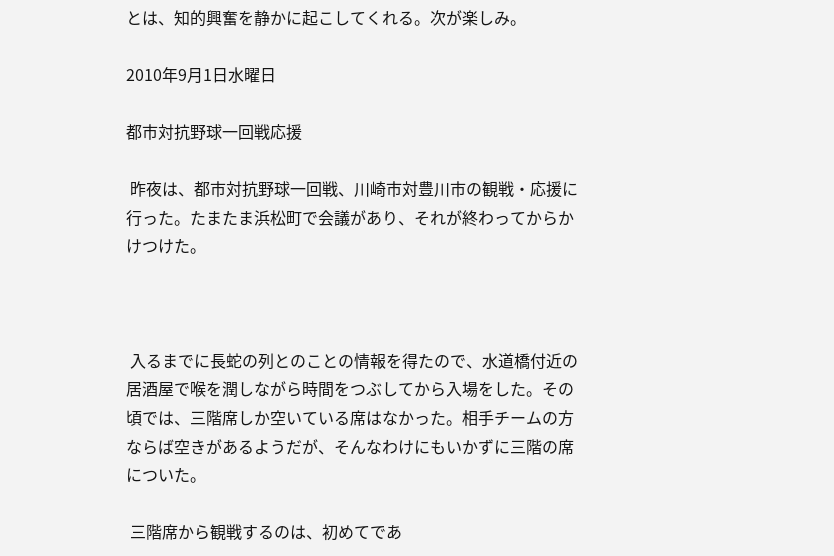とは、知的興奮を静かに起こしてくれる。次が楽しみ。

2010年9月1日水曜日

都市対抗野球一回戦応援

 昨夜は、都市対抗野球一回戦、川崎市対豊川市の観戦・応援に行った。たまたま浜松町で会議があり、それが終わってからかけつけた。



 入るまでに長蛇の列とのことの情報を得たので、水道橋付近の居酒屋で喉を潤しながら時間をつぶしてから入場をした。その頃では、三階席しか空いている席はなかった。相手チームの方ならば空きがあるようだが、そんなわけにもいかずに三階の席についた。

 三階席から観戦するのは、初めてであ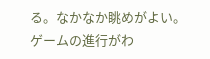る。なかなか眺めがよい。ゲームの進行がわ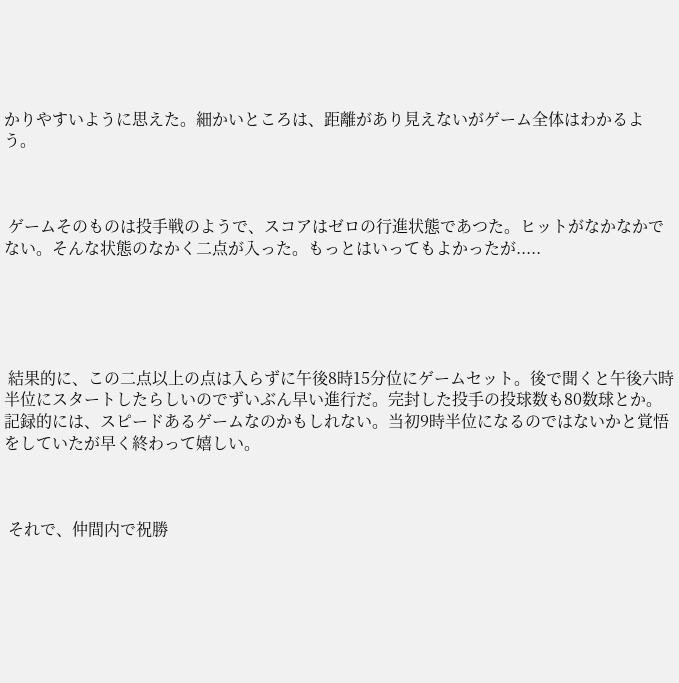かりやすいように思えた。細かいところは、距離があり見えないがゲーム全体はわかるよう。



 ゲームそのものは投手戦のようで、スコアはゼロの行進状態であつた。ヒットがなかなかでない。そんな状態のなかく二点が入った。もっとはいってもよかったが.....





 結果的に、この二点以上の点は入らずに午後8時15分位にゲームセット。後で聞くと午後六時半位にスタートしたらしいのでずいぶん早い進行だ。完封した投手の投球数も80数球とか。記録的には、スピードあるゲームなのかもしれない。当初9時半位になるのではないかと覚悟をしていたが早く終わって嬉しい。



 それで、仲間内で祝勝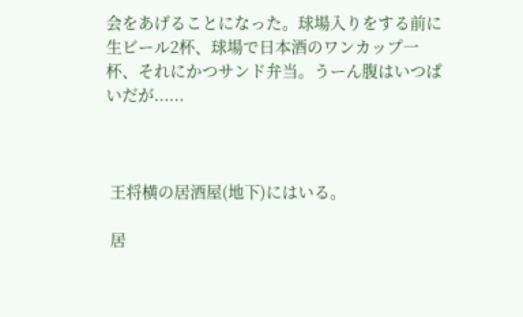会をあげることになった。球場入りをする前に生ビール2杯、球場で日本酒のワンカップ一杯、それにかつサンド弁当。うーん腹はいつぱいだが......



 王将横の居酒屋(地下)にはいる。

 居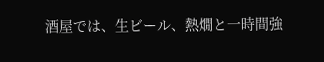酒屋では、生ビール、熱燗と一時間強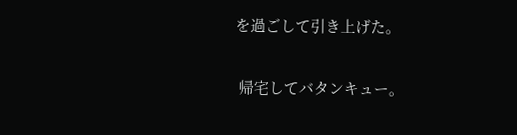を過ごして引き上げた。

 帰宅してバタンキュー。